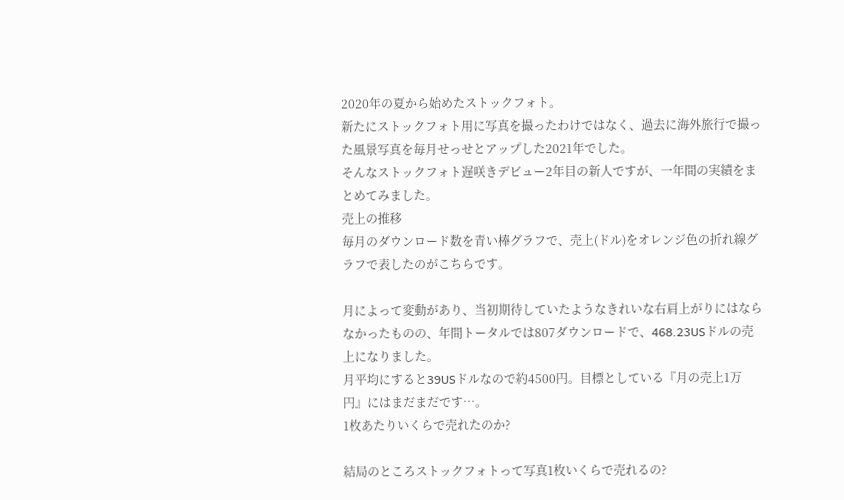2020年の夏から始めたストックフォト。
新たにストックフォト用に写真を撮ったわけではなく、過去に海外旅行で撮った風景写真を毎月せっせとアップした2021年でした。
そんなストックフォト遅咲きデビュー2年目の新人ですが、一年間の実績をまとめてみました。
売上の推移
毎月のダウンロード数を青い棒グラフで、売上(ドル)をオレンジ色の折れ線グラフで表したのがこちらです。

月によって変動があり、当初期待していたようなきれいな右肩上がりにはならなかったものの、年間トータルでは807ダウンロードで、468.23USドルの売上になりました。
月平均にすると39USドルなので約4500円。目標としている『月の売上1万円』にはまだまだです…。
1枚あたりいくらで売れたのか?

結局のところストックフォトって写真1枚いくらで売れるの?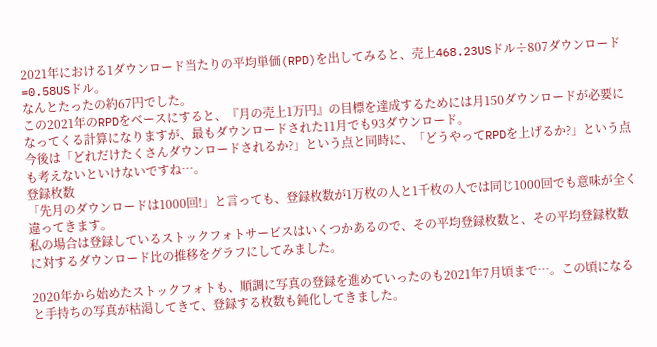2021年における1ダウンロード当たりの平均単価(RPD)を出してみると、売上468.23USドル÷807ダウンロード=0.58USドル。
なんとたったの約67円でした。
この2021年のRPDをベースにすると、『月の売上1万円』の目標を達成するためには月150ダウンロードが必要になってくる計算になりますが、最もダウンロードされた11月でも93ダウンロード。
今後は「どれだけたくさんダウンロードされるか?」という点と同時に、「どうやってRPDを上げるか?」という点も考えないといけないですね…。
登録枚数
「先月のダウンロードは1000回!」と言っても、登録枚数が1万枚の人と1千枚の人では同じ1000回でも意味が全く違ってきます。
私の場合は登録しているストックフォトサービスはいくつかあるので、その平均登録枚数と、その平均登録枚数に対するダウンロード比の推移をグラフにしてみました。

2020年から始めたストックフォトも、順調に写真の登録を進めていったのも2021年7月頃まで…。この頃になると手持ちの写真が枯渇してきて、登録する枚数も鈍化してきました。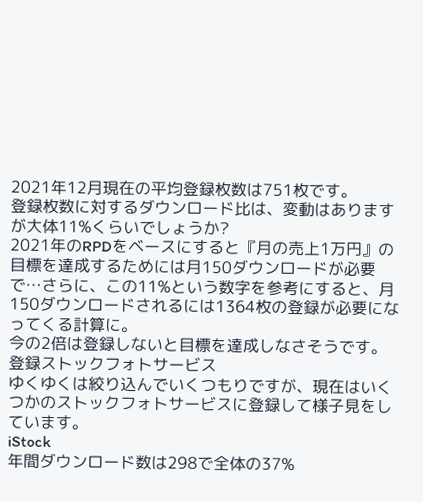2021年12月現在の平均登録枚数は751枚です。
登録枚数に対するダウンロード比は、変動はありますが大体11%くらいでしょうか?
2021年のRPDをベースにすると『月の売上1万円』の目標を達成するためには月150ダウンロードが必要で…さらに、この11%という数字を参考にすると、月150ダウンロードされるには1364枚の登録が必要になってくる計算に。
今の2倍は登録しないと目標を達成しなさそうです。
登録ストックフォトサービス
ゆくゆくは絞り込んでいくつもりですが、現在はいくつかのストックフォトサービスに登録して様子見をしています。
iStock
年間ダウンロード数は298で全体の37%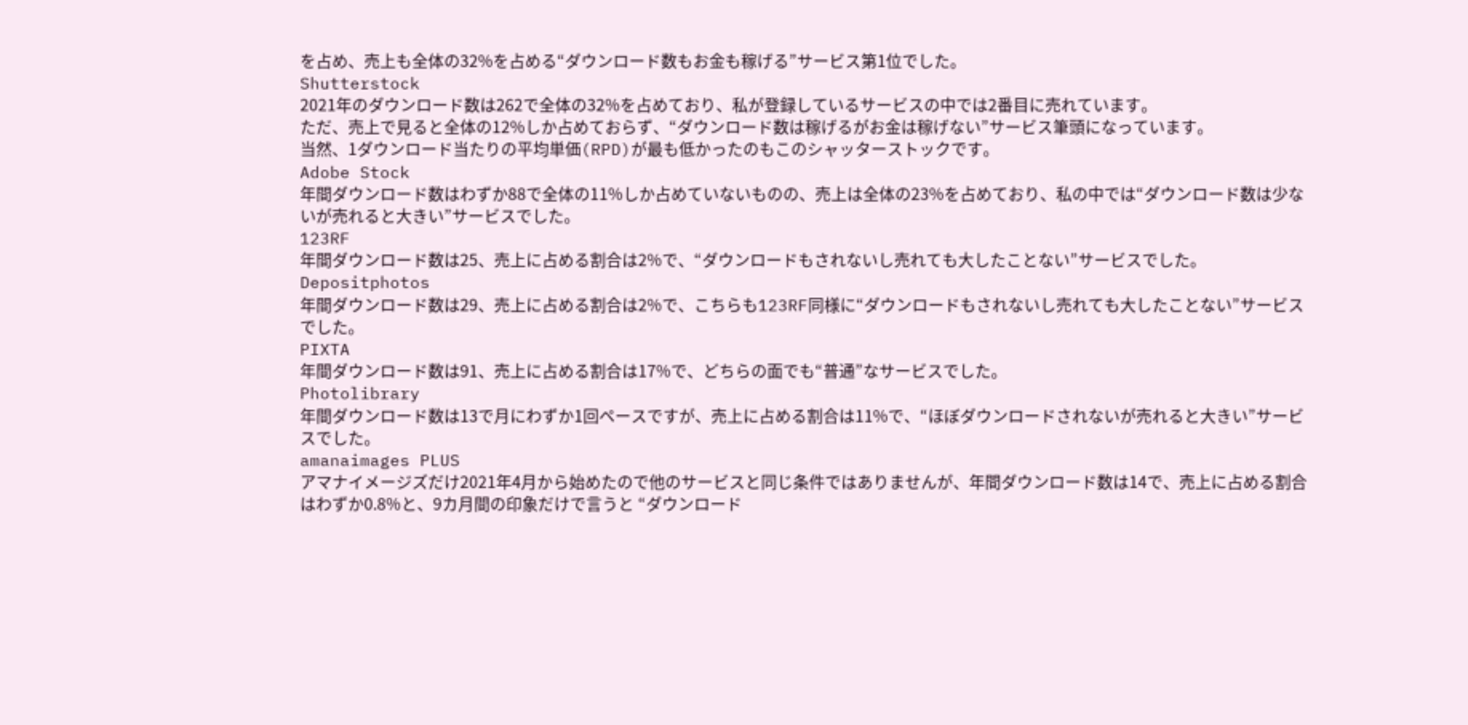を占め、売上も全体の32%を占める“ダウンロード数もお金も稼げる”サービス第1位でした。
Shutterstock
2021年のダウンロード数は262で全体の32%を占めており、私が登録しているサービスの中では2番目に売れています。
ただ、売上で見ると全体の12%しか占めておらず、“ダウンロード数は稼げるがお金は稼げない”サービス筆頭になっています。
当然、1ダウンロード当たりの平均単価(RPD)が最も低かったのもこのシャッターストックです。
Adobe Stock
年間ダウンロード数はわずか88で全体の11%しか占めていないものの、売上は全体の23%を占めており、私の中では“ダウンロード数は少ないが売れると大きい”サービスでした。
123RF
年間ダウンロード数は25、売上に占める割合は2%で、“ダウンロードもされないし売れても大したことない”サービスでした。
Depositphotos
年間ダウンロード数は29、売上に占める割合は2%で、こちらも123RF同様に“ダウンロードもされないし売れても大したことない”サービスでした。
PIXTA
年間ダウンロード数は91、売上に占める割合は17%で、どちらの面でも“普通”なサービスでした。
Photolibrary
年間ダウンロード数は13で月にわずか1回ペースですが、売上に占める割合は11%で、“ほぼダウンロードされないが売れると大きい”サービスでした。
amanaimages PLUS
アマナイメージズだけ2021年4月から始めたので他のサービスと同じ条件ではありませんが、年間ダウンロード数は14で、売上に占める割合はわずか0.8%と、9カ月間の印象だけで言うと “ダウンロード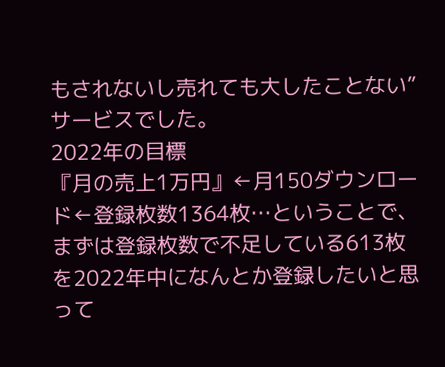もされないし売れても大したことない” サービスでした。
2022年の目標
『月の売上1万円』←月150ダウンロード←登録枚数1364枚…ということで、まずは登録枚数で不足している613枚を2022年中になんとか登録したいと思って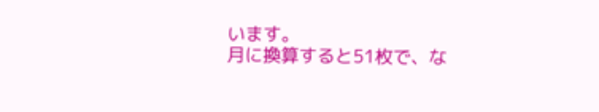います。
月に換算すると51枚で、な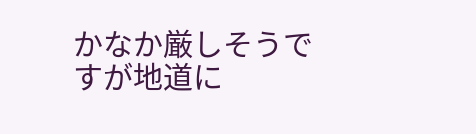かなか厳しそうですが地道に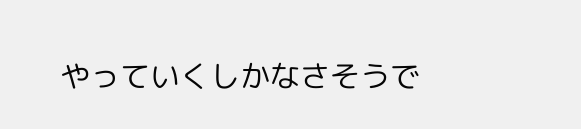やっていくしかなさそうで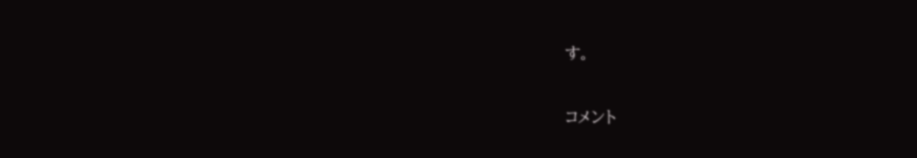す。

コメント